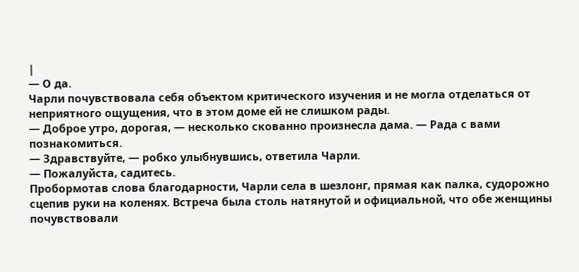|
— О да.
Чарли почувствовала себя объектом критического изучения и не могла отделаться от неприятного ощущения, что в этом доме ей не слишком рады.
— Доброе утро, дорогая, — несколько скованно произнесла дама. — Рада с вами познакомиться.
— Здравствуйте, — робко улыбнувшись, ответила Чарли.
— Пожалуйста, садитесь.
Пробормотав слова благодарности, Чарли села в шезлонг, прямая как палка, судорожно сцепив руки на коленях. Встреча была столь натянутой и официальной, что обе женщины почувствовали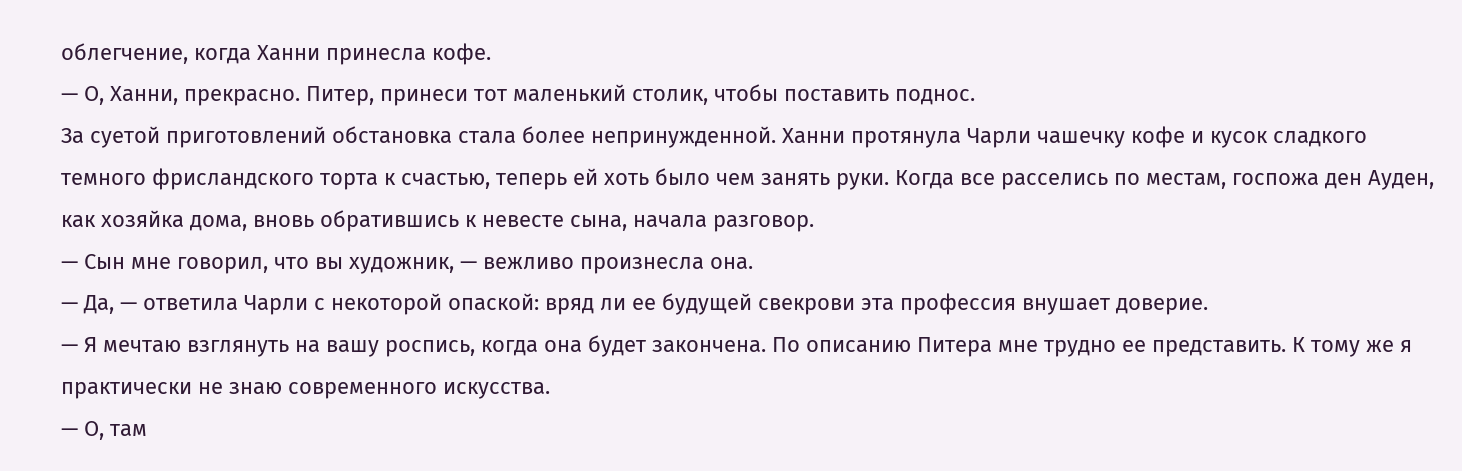облегчение, когда Ханни принесла кофе.
— О, Ханни, прекрасно. Питер, принеси тот маленький столик, чтобы поставить поднос.
За суетой приготовлений обстановка стала более непринужденной. Ханни протянула Чарли чашечку кофе и кусок сладкого темного фрисландского торта к счастью, теперь ей хоть было чем занять руки. Когда все расселись по местам, госпожа ден Ауден, как хозяйка дома, вновь обратившись к невесте сына, начала разговор.
— Сын мне говорил, что вы художник, — вежливо произнесла она.
— Да, — ответила Чарли с некоторой опаской: вряд ли ее будущей свекрови эта профессия внушает доверие.
— Я мечтаю взглянуть на вашу роспись, когда она будет закончена. По описанию Питера мне трудно ее представить. К тому же я практически не знаю современного искусства.
— О, там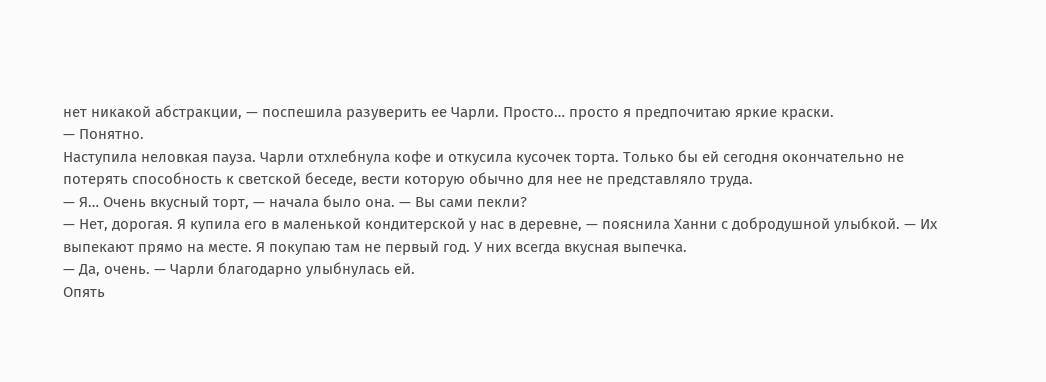нет никакой абстракции, — поспешила разуверить ее Чарли. Просто… просто я предпочитаю яркие краски.
— Понятно.
Наступила неловкая пауза. Чарли отхлебнула кофе и откусила кусочек торта. Только бы ей сегодня окончательно не потерять способность к светской беседе, вести которую обычно для нее не представляло труда.
— Я… Очень вкусный торт, — начала было она. — Вы сами пекли?
— Нет, дорогая. Я купила его в маленькой кондитерской у нас в деревне, — пояснила Ханни с добродушной улыбкой. — Их выпекают прямо на месте. Я покупаю там не первый год. У них всегда вкусная выпечка.
— Да, очень. — Чарли благодарно улыбнулась ей.
Опять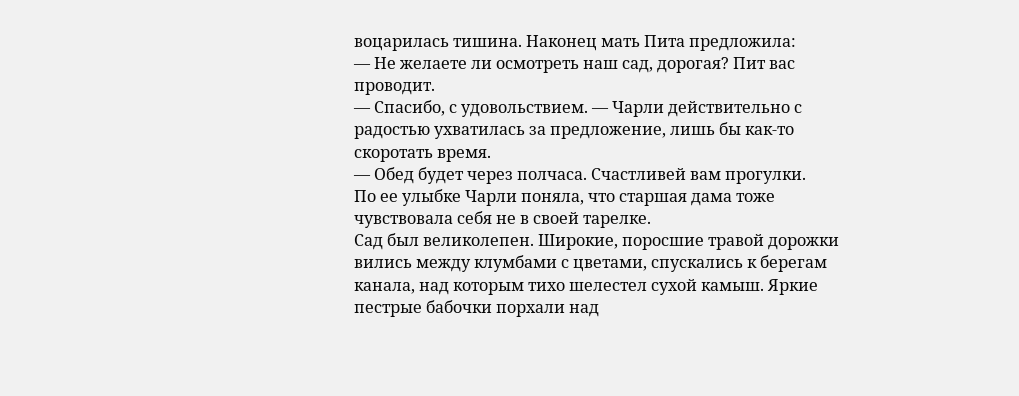воцарилась тишина. Наконец мать Пита предложила:
— Не желаете ли осмотреть наш сад, дорогая? Пит вас проводит.
— Спасибо, с удовольствием. — Чарли действительно с радостью ухватилась за предложение, лишь бы как-то скоротать время.
— Обед будет через полчаса. Счастливей вам прогулки.
По ее улыбке Чарли поняла, что старшая дама тоже чувствовала себя не в своей тарелке.
Сад был великолепен. Широкие, поросшие травой дорожки вились между клумбами с цветами, спускались к берегам канала, над которым тихо шелестел сухой камыш. Яркие пестрые бабочки порхали над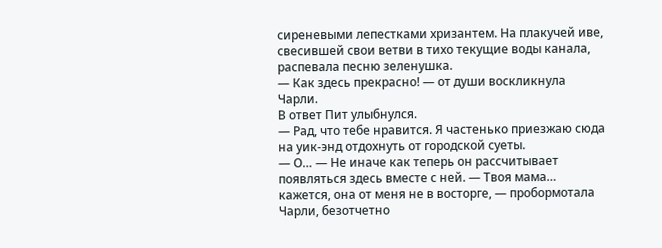сиреневыми лепестками хризантем. На плакучей иве, свесившей свои ветви в тихо текущие воды канала, распевала песню зеленушка.
— Как здесь прекрасно! — от души воскликнула Чарли.
В ответ Пит улыбнулся.
— Рад, что тебе нравится. Я частенько приезжаю сюда на уик-энд отдохнуть от городской суеты.
— О… — Не иначе как теперь он рассчитывает появляться здесь вместе с ней. — Твоя мама… кажется, она от меня не в восторге, — пробормотала Чарли, безотчетно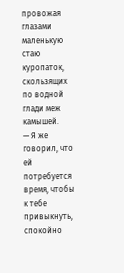провожая глазами маленькую стаю куропаток, скользящих по водной глади меж камышей.
— Я же говорил, что ей потребуется время, чтобы к тебе привыкнуть, спокойно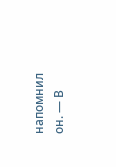напомнил он. — В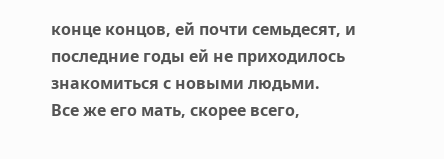конце концов, ей почти семьдесят, и последние годы ей не приходилось знакомиться с новыми людьми.
Все же его мать, скорее всего,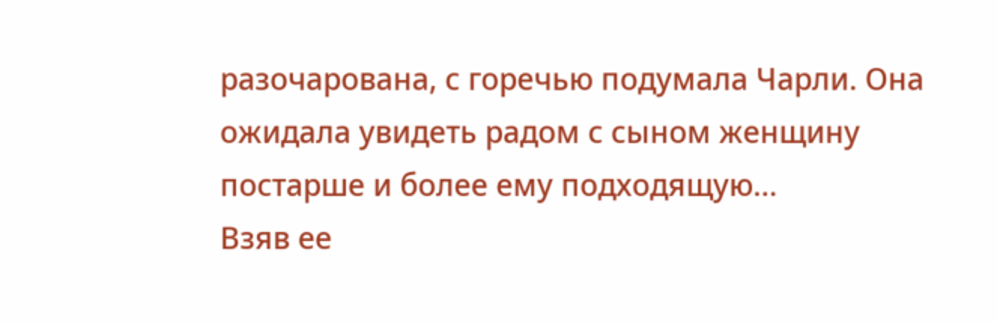разочарована, с горечью подумала Чарли. Она ожидала увидеть радом с сыном женщину постарше и более ему подходящую…
Взяв ее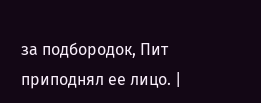за подбородок, Пит приподнял ее лицо. |